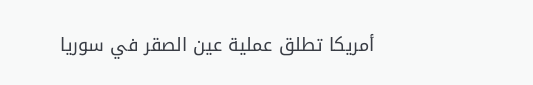أمريكا تطلق عملية عين الصقر في سوريا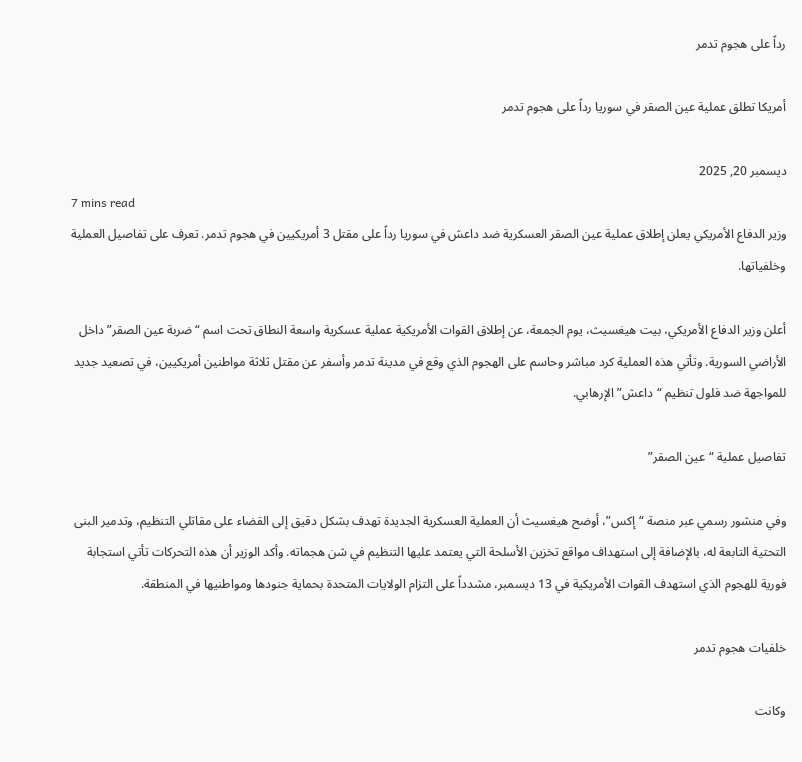رداً على هجوم تدمر

أمريكا تطلق عملية عين الصقر في سوريا رداً على هجوم تدمر

ديسمبر 20, 2025
7 mins read
وزير الدفاع الأمريكي يعلن إطلاق عملية عين الصقر العسكرية ضد داعش في سوريا رداً على مقتل 3 أمريكيين في هجوم تدمر. تعرف على تفاصيل العملية وخلفياتها.

أعلن وزير الدفاع الأمريكي، بيت هيغسيث، يوم الجمعة، عن إطلاق القوات الأمريكية عملية عسكرية واسعة النطاق تحت اسم “ضربة عين الصقر” داخل الأراضي السورية. وتأتي هذه العملية كرد مباشر وحاسم على الهجوم الذي وقع في مدينة تدمر وأسفر عن مقتل ثلاثة مواطنين أمريكيين، في تصعيد جديد للمواجهة ضد فلول تنظيم “داعش” الإرهابي.

تفاصيل عملية “عين الصقر”

وفي منشور رسمي عبر منصة “إكس”، أوضح هيغسيث أن العملية العسكرية الجديدة تهدف بشكل دقيق إلى القضاء على مقاتلي التنظيم، وتدمير البنى التحتية التابعة له، بالإضافة إلى استهداف مواقع تخزين الأسلحة التي يعتمد عليها التنظيم في شن هجماته. وأكد الوزير أن هذه التحركات تأتي استجابة فورية للهجوم الذي استهدف القوات الأمريكية في 13 ديسمبر، مشدداً على التزام الولايات المتحدة بحماية جنودها ومواطنيها في المنطقة.

خلفيات هجوم تدمر

وكانت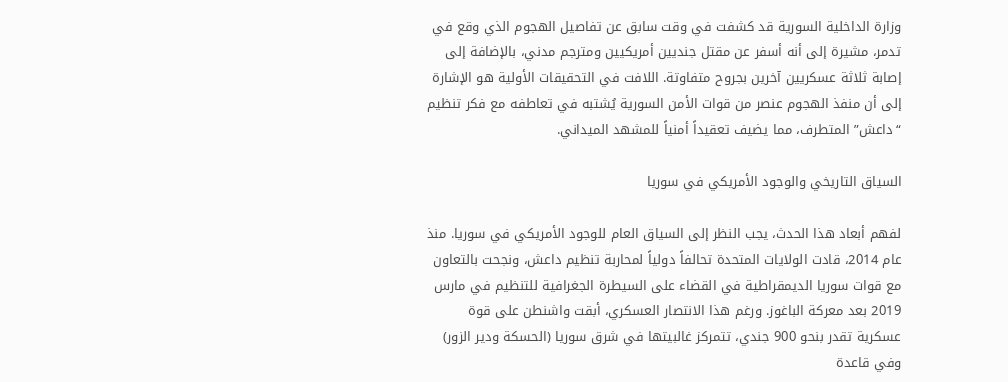وزارة الداخلية السورية قد كشفت في وقت سابق عن تفاصيل الهجوم الذي وقع في تدمر، مشيرة إلى أنه أسفر عن مقتل جنديين أمريكيين ومترجم مدني، بالإضافة إلى إصابة ثلاثة عسكريين آخرين بجروح متفاوتة. اللافت في التحقيقات الأولية هو الإشارة إلى أن منفذ الهجوم عنصر من قوات الأمن السورية يُشتبه في تعاطفه مع فكر تنظيم “داعش” المتطرف، مما يضيف تعقيداً أمنياً للمشهد الميداني.

السياق التاريخي والوجود الأمريكي في سوريا

لفهم أبعاد هذا الحدث، يجب النظر إلى السياق العام للوجود الأمريكي في سوريا. منذ عام 2014، قادت الولايات المتحدة تحالفاً دولياً لمحاربة تنظيم داعش، ونجحت بالتعاون مع قوات سوريا الديمقراطية في القضاء على السيطرة الجغرافية للتنظيم في مارس 2019 بعد معركة الباغوز. ورغم هذا الانتصار العسكري، أبقت واشنطن على قوة عسكرية تقدر بنحو 900 جندي، تتمركز غالبيتها في شرق سوريا (الحسكة ودير الزور) وفي قاعدة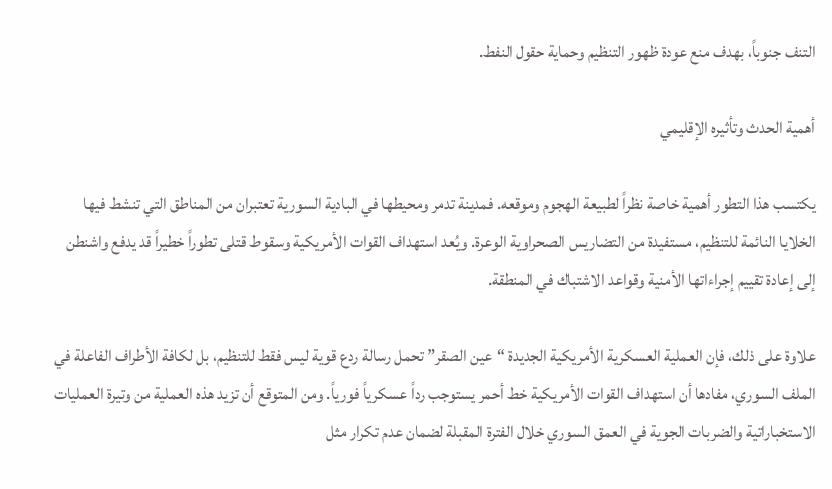التنف جنوباً، بهدف منع عودة ظهور التنظيم وحماية حقول النفط.

أهمية الحدث وتأثيره الإقليمي

يكتسب هذا التطور أهمية خاصة نظراً لطبيعة الهجوم وموقعه. فمدينة تدمر ومحيطها في البادية السورية تعتبران من المناطق التي تنشط فيها الخلايا النائمة للتنظيم، مستفيدة من التضاريس الصحراوية الوعرة. ويُعد استهداف القوات الأمريكية وسقوط قتلى تطوراً خطيراً قد يدفع واشنطن إلى إعادة تقييم إجراءاتها الأمنية وقواعد الاشتباك في المنطقة.

علاوة على ذلك، فإن العملية العسكرية الأمريكية الجديدة “عين الصقر” تحمل رسالة ردع قوية ليس فقط للتنظيم، بل لكافة الأطراف الفاعلة في الملف السوري، مفادها أن استهداف القوات الأمريكية خط أحمر يستوجب رداً عسكرياً فورياً. ومن المتوقع أن تزيد هذه العملية من وتيرة العمليات الاستخباراتية والضربات الجوية في العمق السوري خلال الفترة المقبلة لضمان عدم تكرار مثل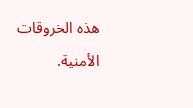هذه الخروقات الأمنية.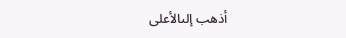أذهب إلىالأعلى